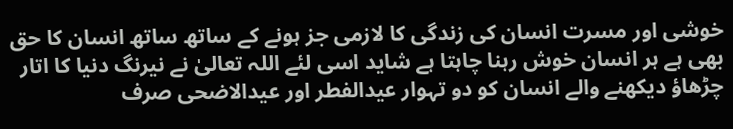خوشی اور مسرت انسان کی زندگی کا لازمی جز ہونے کے ساتھ ساتھ انسان کا حق بھی ہے ہر انسان خوش رہنا چاہتا ہے شاید اسی لئے اللہ تعالیٰ نے نیرنگ دنیا کا اتار چڑھاؤ دیکھنے والے انسان کو دو تہوار عیدالفطر اور عیدالاضحی صرف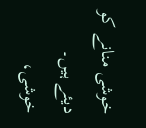خوشی منانے کو دیئے ہیں۔ خوشی،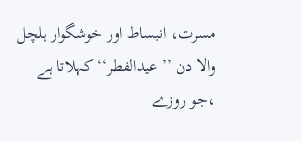مسرت، انبساط اور خوشگوار ہلچل والا دن ’’ عیدالفطر‘‘ کہلاتا ہے ،جو روزے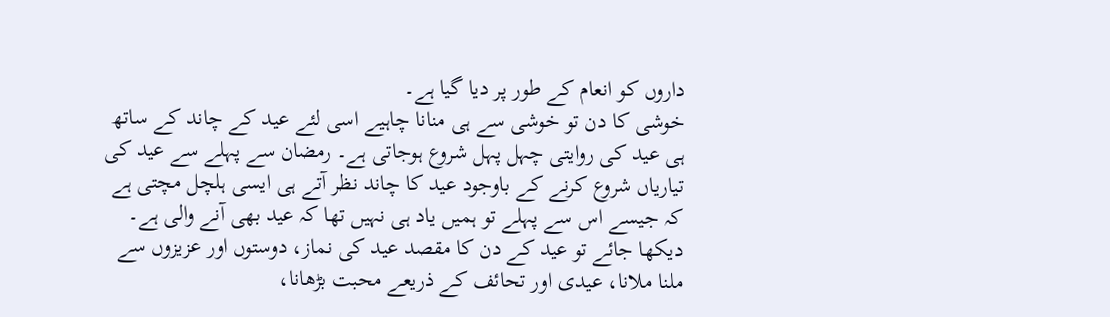داروں کو انعام کے طور پر دیا گیا ہے۔
خوشی کا دن تو خوشی سے ہی منانا چاہیے اسی لئے عید کے چاند کے ساتھ ہی عید کی روایتی چہل پہل شروع ہوجاتی ہے۔ رمضان سے پہلے سے عید کی تیاریاں شروع کرنے کے باوجود عید کا چاند نظر آتے ہی ایسی ہلچل مچتی ہے کہ جیسے اس سے پہلے تو ہمیں یاد ہی نہیں تھا کہ عید بھی آنے والی ہے۔
دیکھا جائے تو عید کے دن کا مقصد عید کی نماز، دوستوں اور عزیزوں سے ملنا ملانا، عیدی اور تحائف کے ذریعے محبت بڑھانا،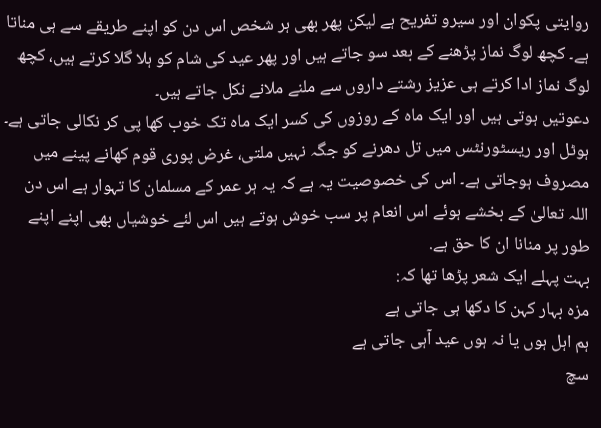روایتی پکوان اور سیرو تفریح ہے لیکن پھر بھی ہر شخص اس دن کو اپنے طریقے سے ہی مناتا ہے۔ کچھ لوگ نماز پڑھنے کے بعد سو جاتے ہیں اور پھر عید کی شام کو ہلا گلا کرتے ہیں، کچھ لوگ نماز ادا کرتے ہی عزیز رشتے داروں سے ملنے ملانے نکل جاتے ہیں۔
دعوتیں ہوتی ہیں اور ایک ماہ کے روزوں کی کسر ایک ماہ تک خوب کھا پی کر نکالی جاتی ہے۔ ہوٹل اور ریسٹورنٹس میں تل دھرنے کو جگہ نہیں ملتی، غرض پوری قوم کھانے پینے میں مصروف ہوجاتی ہے۔ اس کی خصوصیت یہ ہے کہ یہ ہر عمر کے مسلمان کا تہوار ہے اس دن اللہ تعالیٰ کے بخشے ہوئے اس انعام پر سب خوش ہوتے ہیں اس لئے خوشیاں بھی اپنے اپنے طور پر منانا ان کا حق ہے.
بہت پہلے ایک شعر پڑھا تھا کہ:
مزہ بہار کہن کا دکھا ہی جاتی ہے
ہم اہل ہوں یا نہ ہوں عید آہی جاتی ہے
سچ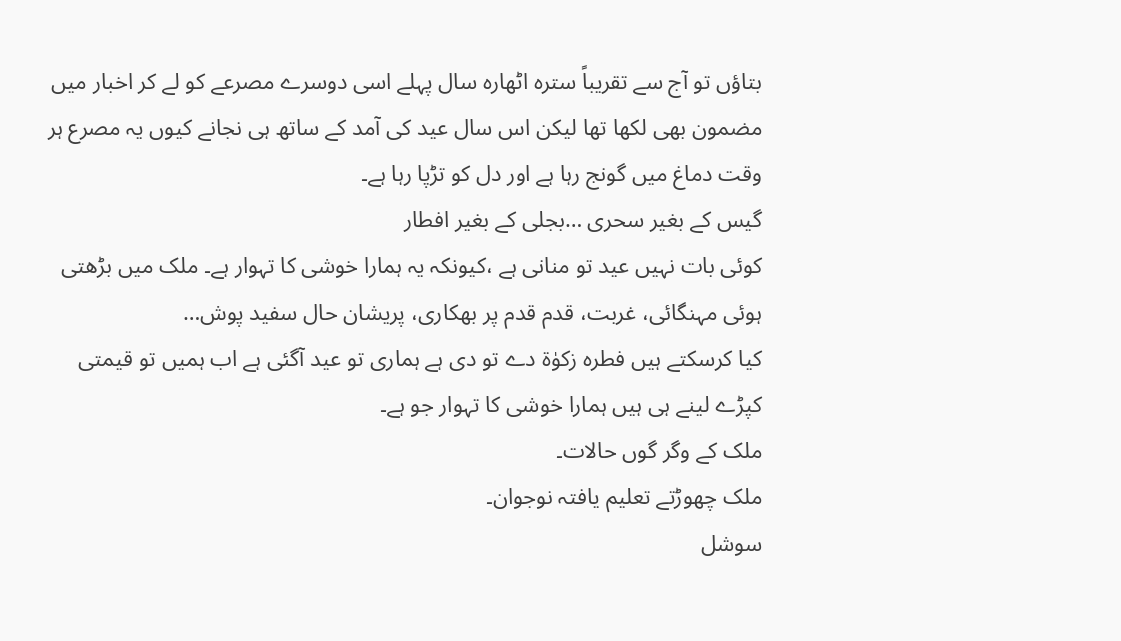بتاؤں تو آج سے تقریباً سترہ اٹھارہ سال پہلے اسی دوسرے مصرعے کو لے کر اخبار میں مضمون بھی لکھا تھا لیکن اس سال عید کی آمد کے ساتھ ہی نجانے کیوں یہ مصرع ہر وقت دماغ میں گونج رہا ہے اور دل کو تڑپا رہا ہے۔
گیس کے بغیر سحری …بجلی کے بغیر افطار
کوئی بات نہیں عید تو منانی ہے ،کیونکہ یہ ہمارا خوشی کا تہوار ہے۔ ملک میں بڑھتی ہوئی مہنگائی، غربت، قدم قدم پر بھکاری، پریشان حال سفید پوش…
کیا کرسکتے ہیں فطرہ زکوٰۃ دے تو دی ہے ہماری تو عید آگئی ہے اب ہمیں تو قیمتی کپڑے لینے ہی ہیں ہمارا خوشی کا تہوار جو ہے۔
ملک کے وگر گوں حالات۔
ملک چھوڑتے تعلیم یافتہ نوجوان۔
سوشل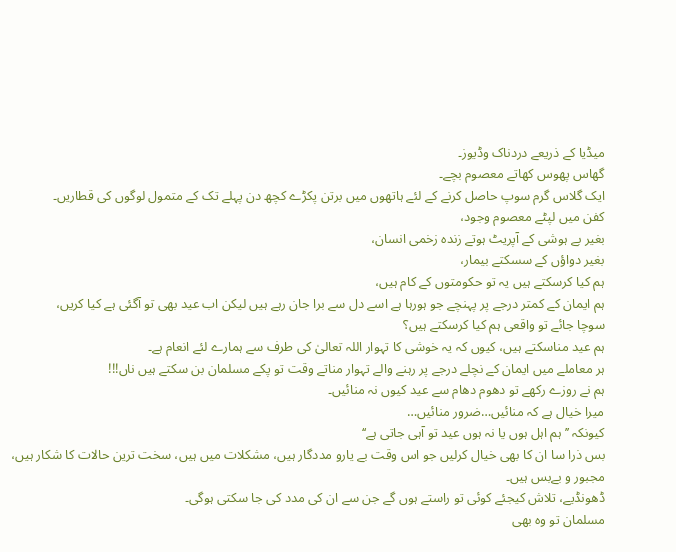میڈیا کے ذریعے دردناک وڈیوز۔
گھاس پھوس کھاتے معصوم بچے۔
ایک گلاس گرم سوپ حاصل کرنے کے لئے ہاتھوں میں برتن پکڑے کچھ دن پہلے تک کے متمول لوگوں کی قطاریں۔
کفن میں لپٹے معصوم وجود،
بغیر بے ہوشی کے آپریٹ ہوتے زندہ زخمی انسان،
بغیر دواؤں کے سسکتے بیمار،
ہم کیا کرسکتے ہیں یہ تو حکومتوں کے کام ہیں،
ہم ایمان کے کمتر درجے پر پہنچے جو ہورہا ہے اسے دل سے برا جان رہے ہیں لیکن اب عید بھی تو آگئی ہے کیا کریں،
سوچا جائے تو واقعی ہم کیا کرسکتے ہیں؟
ہم عید مناسکتے ہیں، کیوں کہ یہ خوشی کا تہوار اللہ تعالیٰ کی طرف سے ہمارے لئے انعام ہے۔
ہر معاملے میں ایمان کے نچلے درجے پر رہنے والے تہوار مناتے وقت تو پکے مسلمان بن سکتے ہیں ناں!!!
ہم نے روزے رکھے تو دھوم دھام سے عید کیوں نہ منائیں۔
میرا خیال ہے کہ منائیں…ضرور منائیں…
کیونکہ ’’ ہم اہل ہوں یا نہ ہوں عید تو آہی جاتی ہے‘‘
بس ذرا سا ان کا بھی خیال کرلیں جو اس وقت بے یارو مددگار ہیں، مشکلات میں ہیں، سخت ترین حالات کا شکار ہیں، مجبور و بےبس ہیں۔
ڈھونڈیے، تلاش کیجئے کوئی تو راستے ہوں گے جن سے ان کی مدد کی جا سکتی ہوگی۔
مسلمان تو وہ بھی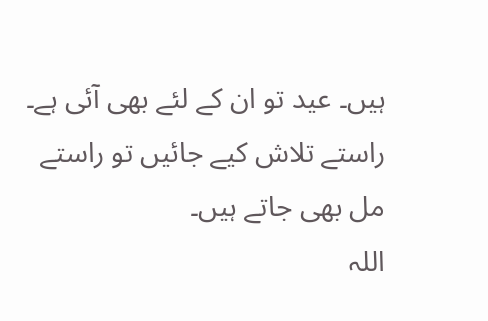ہیں۔ عید تو ان کے لئے بھی آئی ہے۔ راستے تلاش کیے جائیں تو راستے مل بھی جاتے ہیں۔
اللہ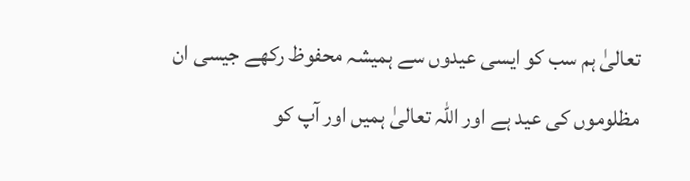تعالیٰ ہم سب کو ایسی عیدوں سے ہمیشہ محفوظ رکھے جیسی ان مظلوموں کی عید ہے اور اللہ تعالیٰ ہمیں اور آپ کو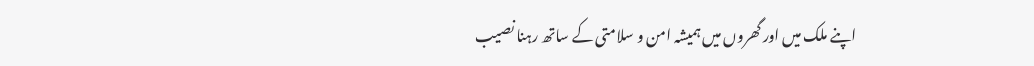اپنے ملک میں اور گھروں میں ہمیشہ امن و سلامتی کے ساتھ رہنا نصیب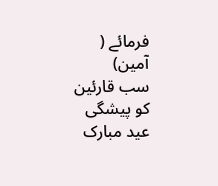فرمائے ( آمین)
سب قارئین کو پیشگی عید مبارک